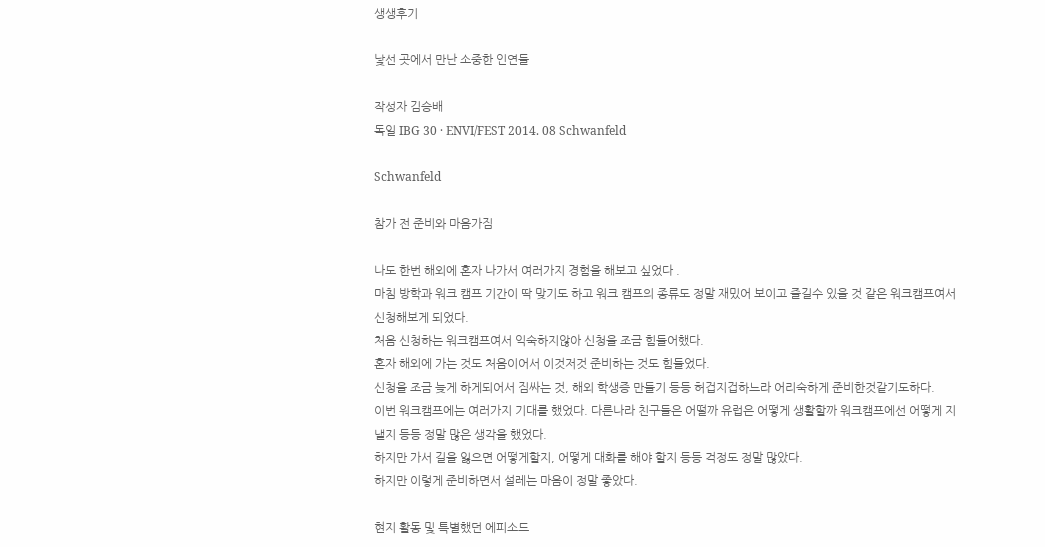생생후기

낯선 곳에서 만난 소중한 인연들

작성자 김승배
독일 IBG 30 · ENVI/FEST 2014. 08 Schwanfeld

Schwanfeld

참가 전 준비와 마음가짐

나도 한번 해외에 혼자 나가서 여러가지 경험을 해보고 싶었다 .
마침 방학과 워크 캠프 기간이 딱 맞기도 하고 워크 캠프의 종류도 정말 재밌어 보이고 즐길수 있을 것 같은 워크캠프여서 신청해보게 되었다.
처음 신청하는 워크캠프여서 익숙하지않아 신청을 조금 힘들어했다.
혼자 해외에 가는 것도 처음이어서 이것저것 준비하는 것도 힘들었다.
신청을 조금 늦게 하게되어서 짐싸는 것, 해외 학생증 만들기 등등 허겁지겁하느라 어리숙하게 준비한것같기도하다.
이번 워크캠프에는 여러가지 기대를 했었다. 다른나라 친구들은 어떨까 유럽은 어떻게 생활할까 워크캠프에선 어떻게 지낼지 등등 정말 많은 생각을 했었다.
하지만 가서 길을 잃으면 어떻게할지, 어떻게 대화를 해야 할지 등등 걱정도 정말 많았다.
하지만 이렇게 준비하면서 설레는 마음이 정말 좋았다.

현지 활동 및 특별했던 에피소드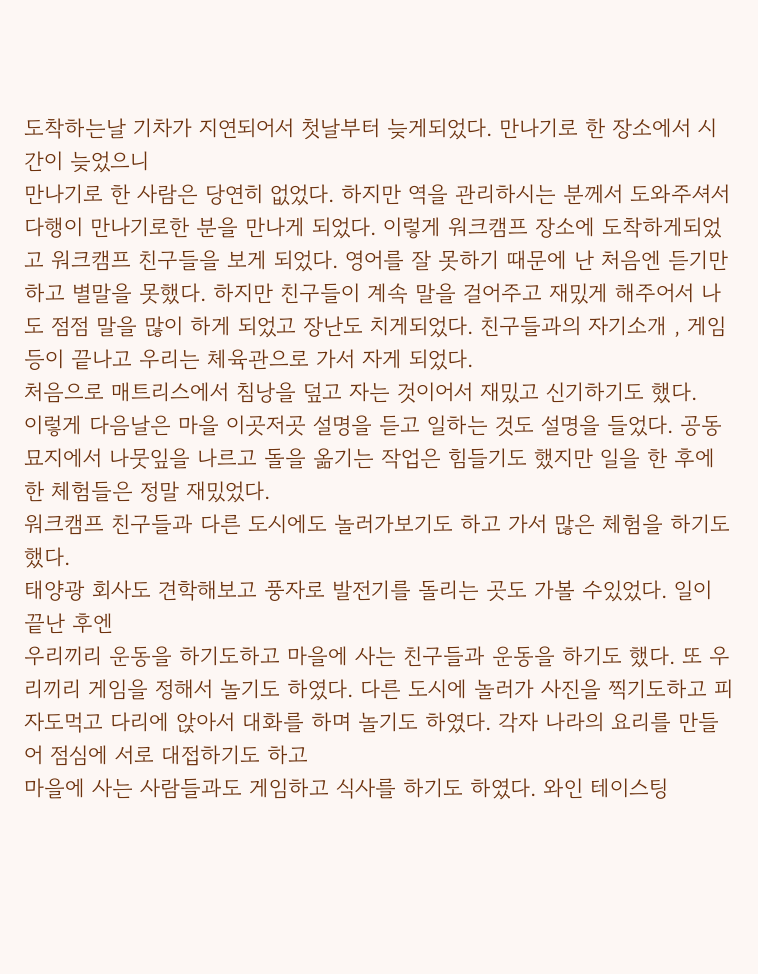도착하는날 기차가 지연되어서 첫날부터 늦게되었다. 만나기로 한 장소에서 시간이 늦었으니
만나기로 한 사람은 당연히 없었다. 하지만 역을 관리하시는 분께서 도와주셔서 다행이 만나기로한 분을 만나게 되었다. 이렇게 워크캠프 장소에 도착하게되었고 워크캠프 친구들을 보게 되었다. 영어를 잘 못하기 때문에 난 처음엔 듣기만 하고 별말을 못했다. 하지만 친구들이 계속 말을 걸어주고 재밌게 해주어서 나도 점점 말을 많이 하게 되었고 장난도 치게되었다. 친구들과의 자기소개 , 게임 등이 끝나고 우리는 체육관으로 가서 자게 되었다.
처음으로 매트리스에서 침낭을 덮고 자는 것이어서 재밌고 신기하기도 했다.
이렇게 다음날은 마을 이곳저곳 설명을 듣고 일하는 것도 설명을 들었다. 공동묘지에서 나뭇잎을 나르고 돌을 옮기는 작업은 힘들기도 했지만 일을 한 후에 한 체험들은 정말 재밌었다.
워크캠프 친구들과 다른 도시에도 놀러가보기도 하고 가서 많은 체험을 하기도 했다.
태양광 회사도 견학해보고 풍자로 발전기를 돌리는 곳도 가볼 수있었다. 일이 끝난 후엔
우리끼리 운동을 하기도하고 마을에 사는 친구들과 운동을 하기도 했다. 또 우리끼리 게임을 정해서 놀기도 하였다. 다른 도시에 놀러가 사진을 찍기도하고 피자도먹고 다리에 앉아서 대화를 하며 놀기도 하였다. 각자 나라의 요리를 만들어 점심에 서로 대접하기도 하고
마을에 사는 사람들과도 게임하고 식사를 하기도 하였다. 와인 테이스팅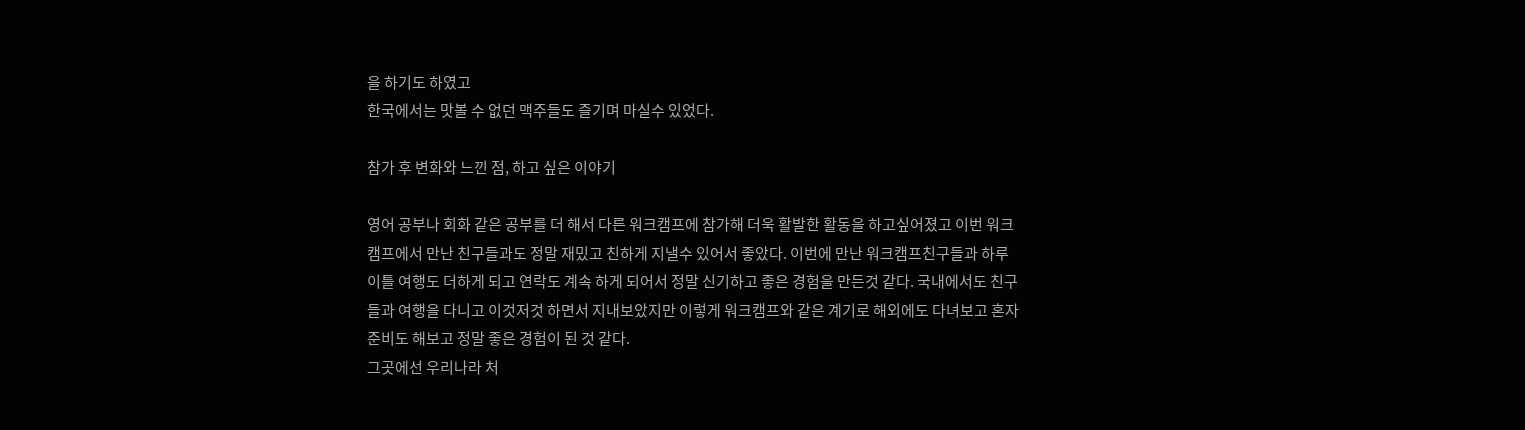을 하기도 하였고
한국에서는 맛볼 수 없던 맥주들도 즐기며 마실수 있었다.

참가 후 변화와 느낀 점, 하고 싶은 이야기

영어 공부나 회화 같은 공부를 더 해서 다른 워크캠프에 참가해 더욱 활발한 활동을 하고싶어졌고 이번 워크캠프에서 만난 친구들과도 정말 재밌고 친하게 지낼수 있어서 좋았다. 이번에 만난 워크캠프친구들과 하루이틀 여행도 더하게 되고 연락도 계속 하게 되어서 정말 신기하고 좋은 경험을 만든것 같다. 국내에서도 친구들과 여행을 다니고 이것저것 하면서 지내보았지만 이렇게 워크캠프와 같은 계기로 해외에도 다녀보고 혼자 준비도 해보고 정말 좋은 경험이 된 것 같다.
그곳에선 우리나라 처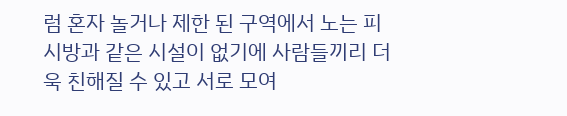럼 혼자 놀거나 제한 된 구역에서 노는 피시방과 같은 시설이 없기에 사람들끼리 더욱 친해질 수 있고 서로 모여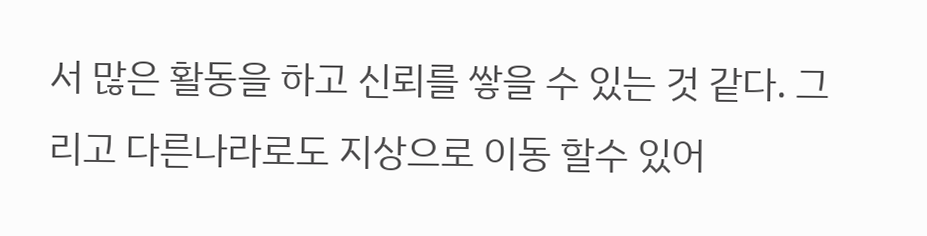서 많은 활동을 하고 신뢰를 쌓을 수 있는 것 같다. 그리고 다른나라로도 지상으로 이동 할수 있어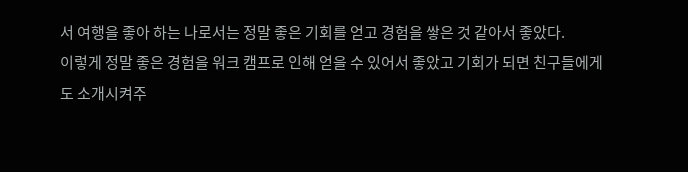서 여행을 좋아 하는 나로서는 정말 좋은 기회를 얻고 경험을 쌓은 것 같아서 좋았다.
이렇게 정말 좋은 경험을 워크 캠프로 인해 얻을 수 있어서 좋았고 기회가 되면 친구들에게도 소개시켜주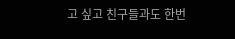고 싶고 친구들과도 한번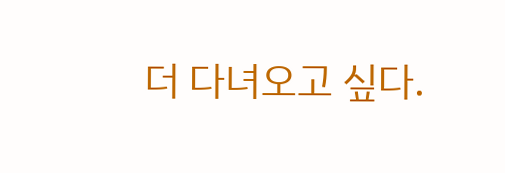더 다녀오고 싶다.